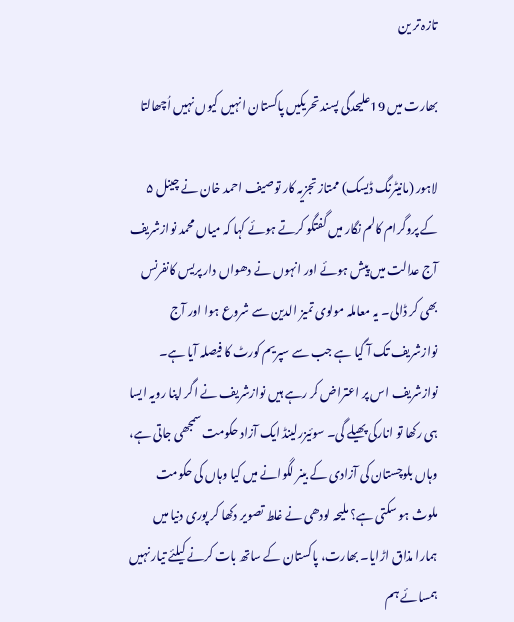تازہ تر ین

بھارت میں 19علیحدگی پسند تحریکیں پاکستان انہیں کیوں نہیں اُچھالتا

لاہور (مانیٹرنگ ڈیسک) ممتاز تجزیہ کار توصیف احمد خان نے چینل ۵ کے پروگرام کالم نگار میں گفتگو کرتے ہوئے کہا کہ میاں محمد نوازشریف آج عدالت میں پیش ہوئے اور انہوں نے دھواں دار پریس کانفرنس بھی کر ڈالی۔ یہ معاملہ مولوی تمیز الدین سے شروع ہوا اور آج نوازشریف تک آ گیا ہے جب سے سپریم کورٹ کا فیصلہ آیا ہے۔ نوازشریف اس پر اعتراض کر رہے ہیں نوازشریف نے اگر اپنا رویہ ایسا ہی رکھا تو انارکی پھیلے گی۔ سوئیزرلینڈ ایک آزاد حکومت سمجھی جاتی ہے، وہاں بلوچستان کی آزادی کے بینر لگوانے میں کیا وہاں کی حکومت ملوث ہو سکتی ہے؟ ملیحہ لودھی نے غلط تصویر دکھا کر پوری دنیا میں ہمارا مذاق اڑایا۔ بھارت، پاکستان کے ساتھ بات کرنے کیلئے تیار نہیں ہمسائے ہم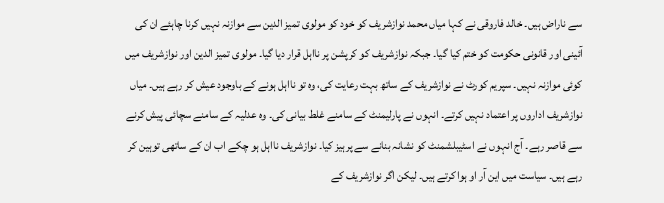سے ناراض ہیں۔ خالد فاروقی نے کہا میاں محمد نوازشریف کو خود کو مولوی تمیز الدین سے موازنہ نہیں کرنا چاہئے ان کی آئینی اور قانونی حکومت کو ختم کیا گیا۔ جبکہ نوازشریف کو کرپشن پر نااہل قرار دیا گیا۔ مولوی تمیز الدین اور نوازشریف میں کوئی موازنہ نہیں۔ سپریم کورٹ نے نوازشریف کے ساتھ بہت رعایت کی، وہ تو نااہل ہونے کے باوجود عیش کر رہے ہیں۔ میاں نوازشریف اداروں پر اعتماد نہیں کرتے۔ انہوں نے پارلیمنٹ کے سامنے غلط بیانی کی۔ وہ عدلیہ کے سامنے سچائی پیش کرنے سے قاصر رہے۔ آج انہوں نے اسٹیبلشمنٹ کو نشانہ بنانے سے پرہیز کیا۔ نوازشریف نااہل ہو چکے اب ان کے ساتھی توہین کر رہے ہیں۔ سیاست میں این آر او ہوا کرتے ہیں۔ لیکن اگر نوازشریف کے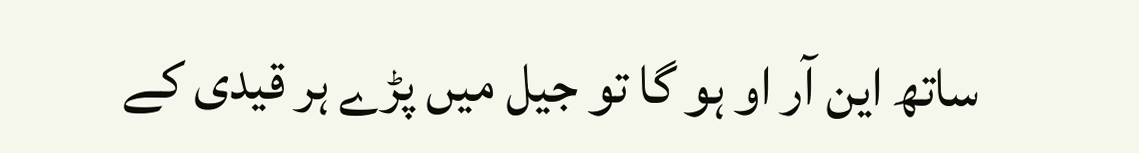ساتھ این آر او ہو گا تو جیل میں پڑے ہر قیدی کے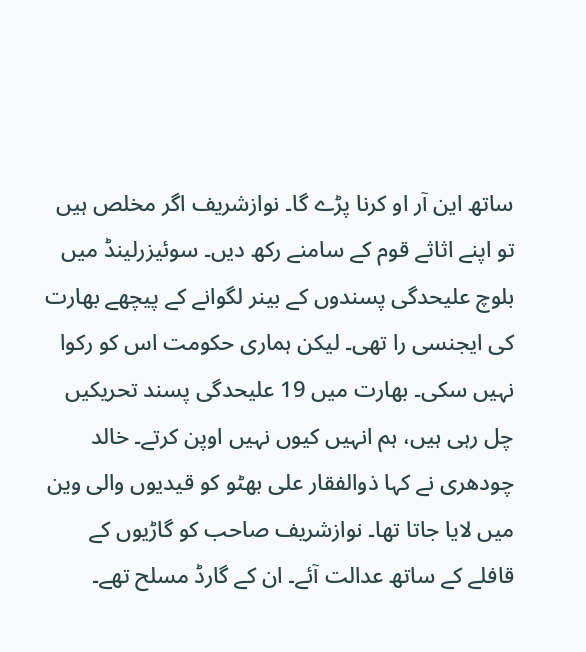ساتھ این آر او کرنا پڑے گا۔ نوازشریف اگر مخلص ہیں تو اپنے اثاثے قوم کے سامنے رکھ دیں۔ سوئیزرلینڈ میں بلوچ علیحدگی پسندوں کے بینر لگوانے کے پیچھے بھارت کی ایجنسی را تھی۔ لیکن ہماری حکومت اس کو رکوا نہیں سکی۔ بھارت میں 19 علیحدگی پسند تحریکیں چل رہی ہیں، ہم انہیں کیوں نہیں اوپن کرتے۔ خالد چودھری نے کہا ذوالفقار علی بھٹو کو قیدیوں والی وین میں لایا جاتا تھا۔ نوازشریف صاحب کو گاڑیوں کے قافلے کے ساتھ عدالت آئے۔ ان کے گارڈ مسلح تھے۔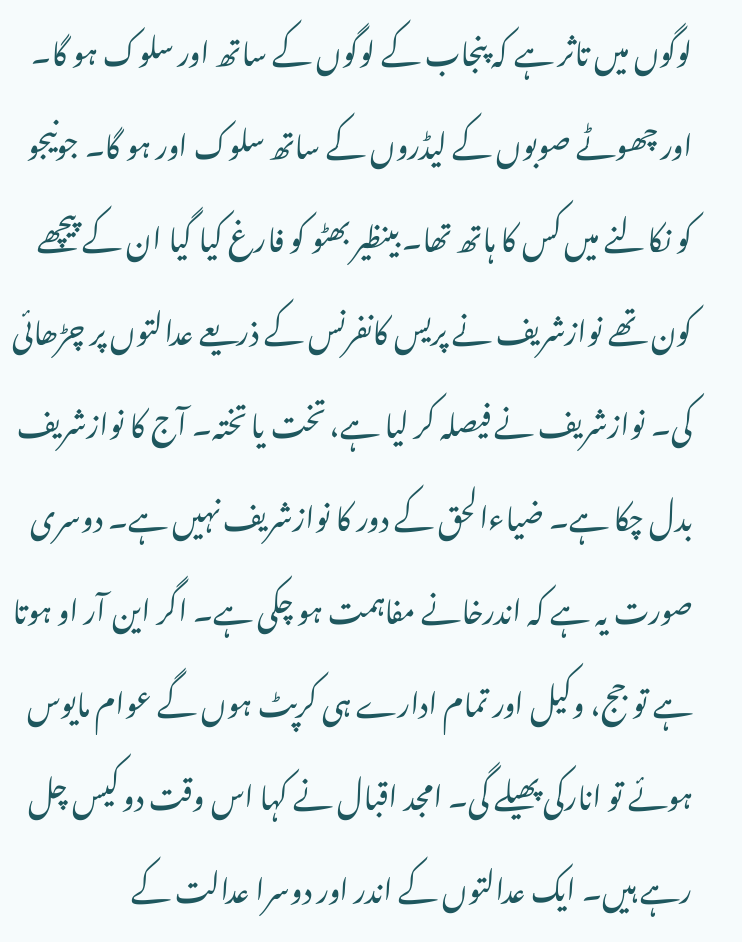لوگوں میں تاثر ہے کہ پنجاب کے لوگوں کے ساتھ اور سلوک ہو گا۔ اور چھوٹے صوبوں کے لیڈروں کے ساتھ سلوک اور ہو گا۔ جونیجو کو نکالنے میں کس کا ہاتھ تھا۔ بینظیر بھٹو کو فارغ کیا گیا ان کے پیچھے کون تھے نوازشریف نے پریس کانفرنس کے ذریعے عدالتوں پر چڑھائی کی۔ نوازشریف نے فیصلہ کر لیا ہے، تخت یا تختہ۔ آج کا نوازشریف بدل چکا ہے۔ ضیاءالحق کے دور کا نوازشریف نہیں ہے۔ دوسری صورت یہ ہے کہ اندرخانے مفاہمت ہو چکی ہے۔ اگر این آر او ہوتا ہے تو جج، وکیل اور تمام ادارے ہی کرپٹ ہوں گے عوام مایوس ہوئے تو انارکی پھیلے گی۔ امجد اقبال نے کہا اس وقت دو کیس چل رہے ہیں۔ ایک عدالتوں کے اندر اور دوسرا عدالت کے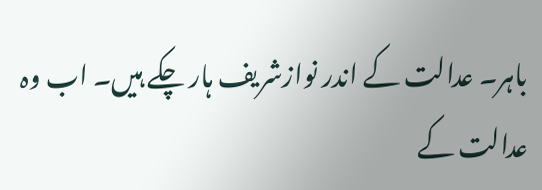باہر۔ عدالت کے اندر نوازشریف ہار چکے ہیں۔ اب وہ عدالت کے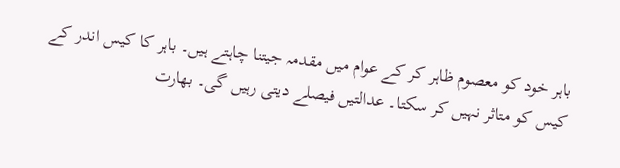باہر خود کو معصوم ظاہر کر کے عوام میں مقدمہ جیتنا چاہتے ہیں۔ باہر کا کیس اندر کے کیس کو متاثر نہیں کر سکتا۔ عدالتیں فیصلے دیتی رہیں گی۔ بھارت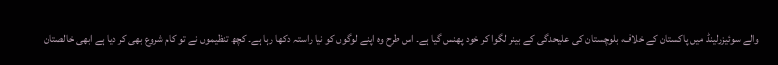والے سوئیزرلینڈ میں پاکستان کے خلاف، بلوچستان کی علیحدگی کے بینر لگوا کر خود پھنس گیا ہے۔ اس طرح وہ اپنے لوگوں کو نیا راستہ دکھا رہا ہے۔ کچھ تنظیموں نے تو کام شروع بھی کر دیا ہے ابھی خالصتان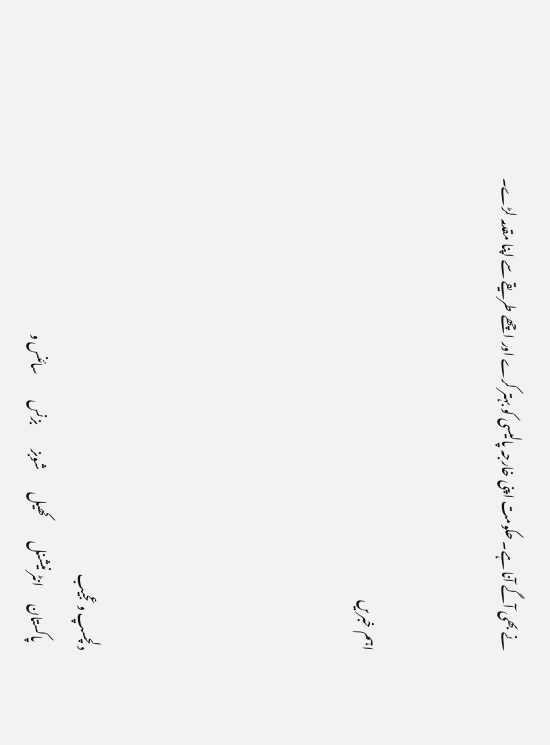نے بھی آگے آنا ہے۔ حکومت اپنی خارجہ پالیسی کو بہتر کرے اور اچھے طریقے سے اپنا مقدمہ لڑے۔


اہم خبریں





دلچسپ و عجیب
   پاکستان       انٹر نیشنل          کھیل         شوبز          بزنس          سائنس و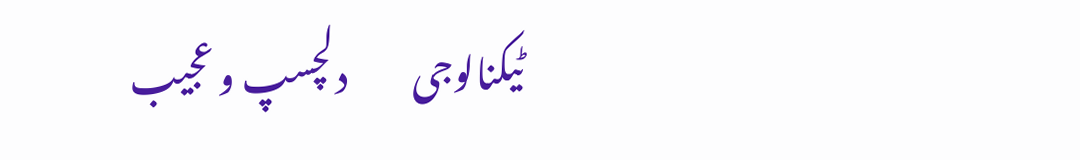ٹیکنالوجی         دلچسپ و عجیب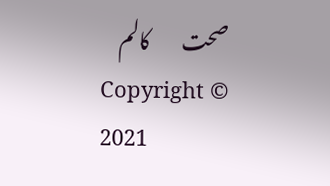صحت        کالم
Copyright © 2021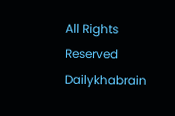All Rights Reserved Dailykhabrain